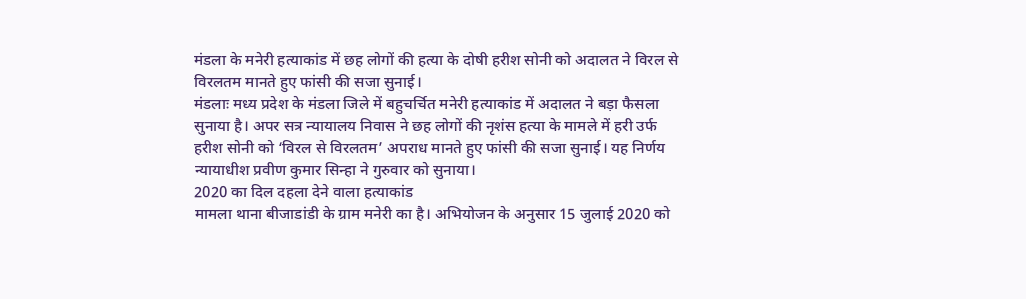मंडला के मनेरी हत्याकांड में छह लोगों की हत्या के दोषी हरीश सोनी को अदालत ने विरल से विरलतम मानते हुए फांसी की सजा सुनाई।
मंडलाः मध्य प्रदेश के मंडला जिले में बहुचर्चित मनेरी हत्याकांड में अदालत ने बड़ा फैसला सुनाया है। अपर सत्र न्यायालय निवास ने छह लोगों की नृशंस हत्या के मामले में हरी उर्फ हरीश सोनी को ‘विरल से विरलतम’ अपराध मानते हुए फांसी की सजा सुनाई। यह निर्णय न्यायाधीश प्रवीण कुमार सिन्हा ने गुरुवार को सुनाया।
2020 का दिल दहला देने वाला हत्याकांड
मामला थाना बीजाडांडी के ग्राम मनेरी का है। अभियोजन के अनुसार 15 जुलाई 2020 को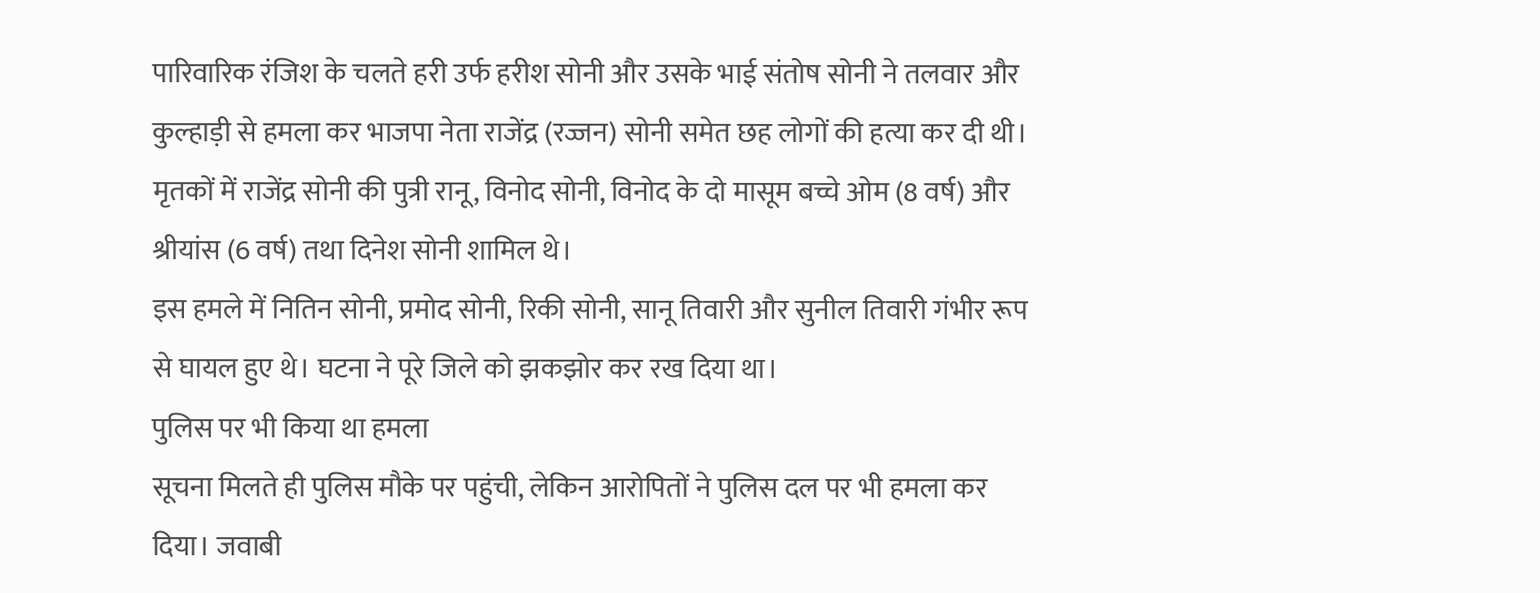पारिवारिक रंजिश के चलते हरी उर्फ हरीश सोनी और उसके भाई संतोष सोनी ने तलवार और कुल्हाड़ी से हमला कर भाजपा नेता राजेंद्र (रज्जन) सोनी समेत छह लोगों की हत्या कर दी थी। मृतकों में राजेंद्र सोनी की पुत्री रानू, विनोद सोनी, विनोद के दो मासूम बच्चे ओम (8 वर्ष) और श्रीयांस (6 वर्ष) तथा दिनेश सोनी शामिल थे।
इस हमले में नितिन सोनी, प्रमोद सोनी, रिकी सोनी, सानू तिवारी और सुनील तिवारी गंभीर रूप से घायल हुए थे। घटना ने पूरे जिले को झकझोर कर रख दिया था।
पुलिस पर भी किया था हमला
सूचना मिलते ही पुलिस मौके पर पहुंची, लेकिन आरोपितों ने पुलिस दल पर भी हमला कर दिया। जवाबी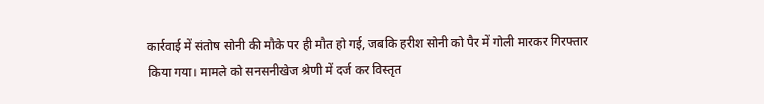कार्रवाई में संतोष सोनी की मौके पर ही मौत हो गई, जबकि हरीश सोनी को पैर में गोली मारकर गिरफ्तार किया गया। मामले को सनसनीखेज श्रेणी में दर्ज कर विस्तृत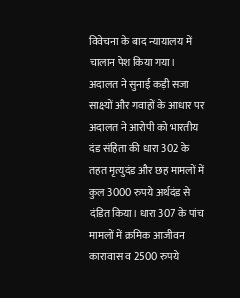विवेचना के बाद न्यायालय में चालान पेश किया गया।
अदालत ने सुनाई कड़ी सजा
साक्ष्यों और गवाहों के आधार पर अदालत ने आरोपी को भारतीय दंड संहिता की धारा 302 के तहत मृत्युदंड और छह मामलों में कुल 3000 रुपये अर्थदंड से दंडित किया। धारा 307 के पांच मामलों में क्रमिक आजीवन कारावास व 2500 रुपये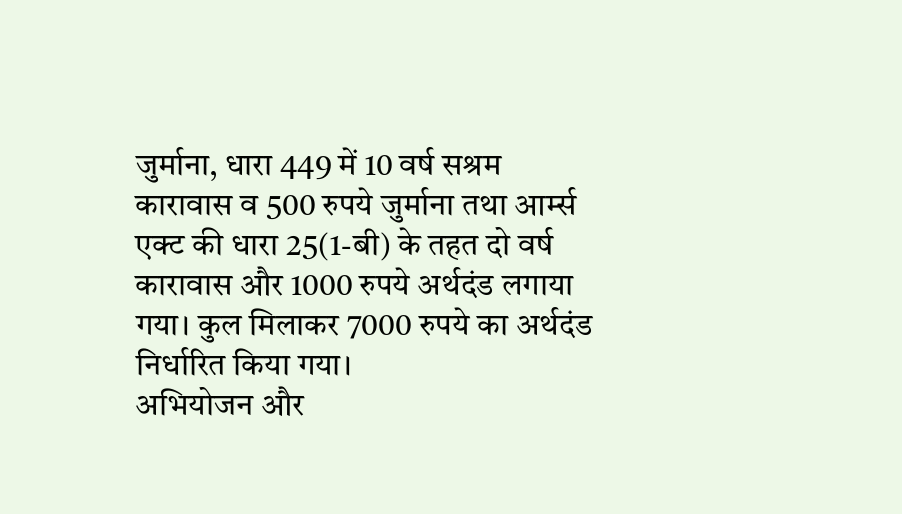जुर्माना, धारा 449 में 10 वर्ष सश्रम कारावास व 500 रुपये जुर्माना तथा आर्म्स एक्ट की धारा 25(1-बी) के तहत दो वर्ष कारावास और 1000 रुपये अर्थदंड लगाया गया। कुल मिलाकर 7000 रुपये का अर्थदंड निर्धारित किया गया।
अभियोजन और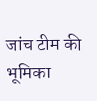जांच टीम की भूमिका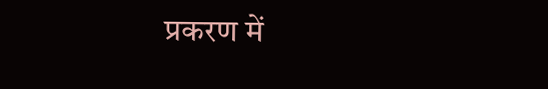प्रकरण में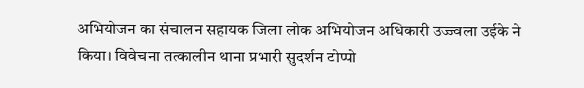अभियोजन का संचालन सहायक जिला लोक अभियोजन अधिकारी उज्ज्वला उईके ने किया। विवेचना तत्कालीन थाना प्रभारी सुदर्शन टोप्पो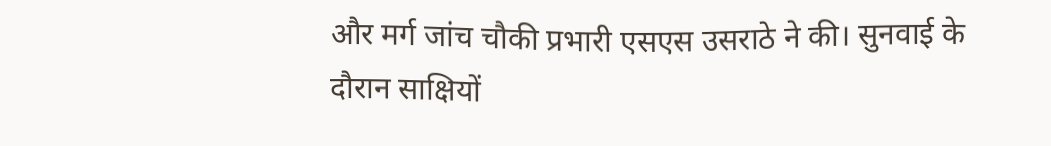और मर्ग जांच चौकी प्रभारी एसएस उसराठे ने की। सुनवाई के दौरान साक्षियों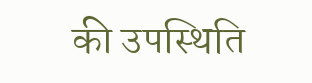की उपस्थिति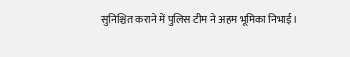सुनिश्चित कराने में पुलिस टीम ने अहम भूमिका निभाई।